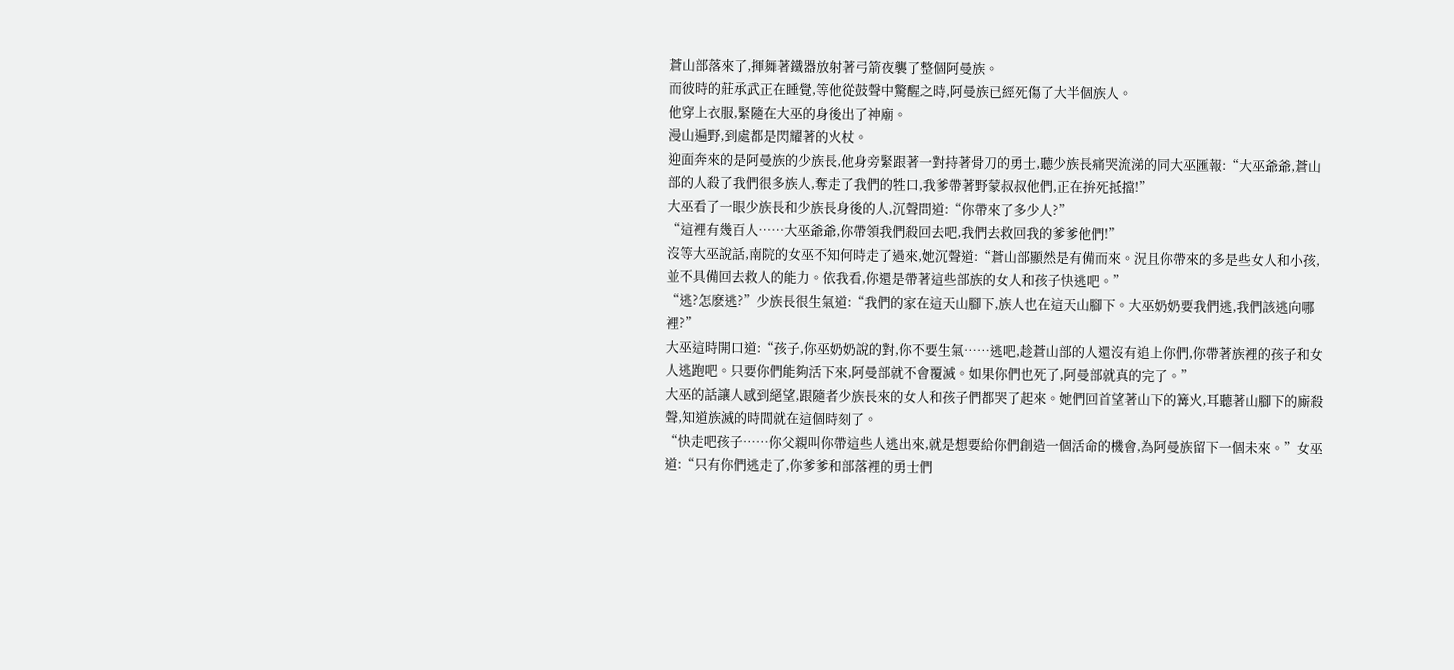蒼山部落來了,揮舞著鐵器放射著弓箭夜襲了整個阿曼族。
而彼時的莊承武正在睡覺,等他從鼓聲中驚醒之時,阿曼族已經死傷了大半個族人。
他穿上衣服,緊隨在大巫的身後出了神廟。
漫山遍野,到處都是閃耀著的火杖。
迎面奔來的是阿曼族的少族長,他身旁緊跟著一對持著骨刀的勇士,聽少族長痛哭流涕的同大巫匯報:“大巫爺爺,蒼山部的人殺了我們很多族人,奪走了我們的牲口,我爹帶著野蒙叔叔他們,正在拚死抵擋!”
大巫看了一眼少族長和少族長身後的人,沉聲問道:“你帶來了多少人?”
“這裡有幾百人……大巫爺爺,你帶領我們殺回去吧,我們去救回我的爹爹他們!”
沒等大巫說話,南院的女巫不知何時走了過來,她沉聲道:“蒼山部顯然是有備而來。況且你帶來的多是些女人和小孩,並不具備回去救人的能力。依我看,你還是帶著這些部族的女人和孩子快逃吧。”
“逃?怎麽逃?”少族長很生氣道:“我們的家在這天山腳下,族人也在這天山腳下。大巫奶奶要我們逃,我們該逃向哪裡?”
大巫這時開口道:“孩子,你巫奶奶說的對,你不要生氣……逃吧,趁蒼山部的人還沒有追上你們,你帶著族裡的孩子和女人逃跑吧。只要你們能夠活下來,阿曼部就不會覆滅。如果你們也死了,阿曼部就真的完了。”
大巫的話讓人感到絕望,跟隨者少族長來的女人和孩子們都哭了起來。她們回首望著山下的篝火,耳聽著山腳下的廝殺聲,知道族滅的時間就在這個時刻了。
“快走吧孩子……你父親叫你帶這些人逃出來,就是想要給你們創造一個活命的機會,為阿曼族留下一個未來。”女巫道:“只有你們逃走了,你爹爹和部落裡的勇士們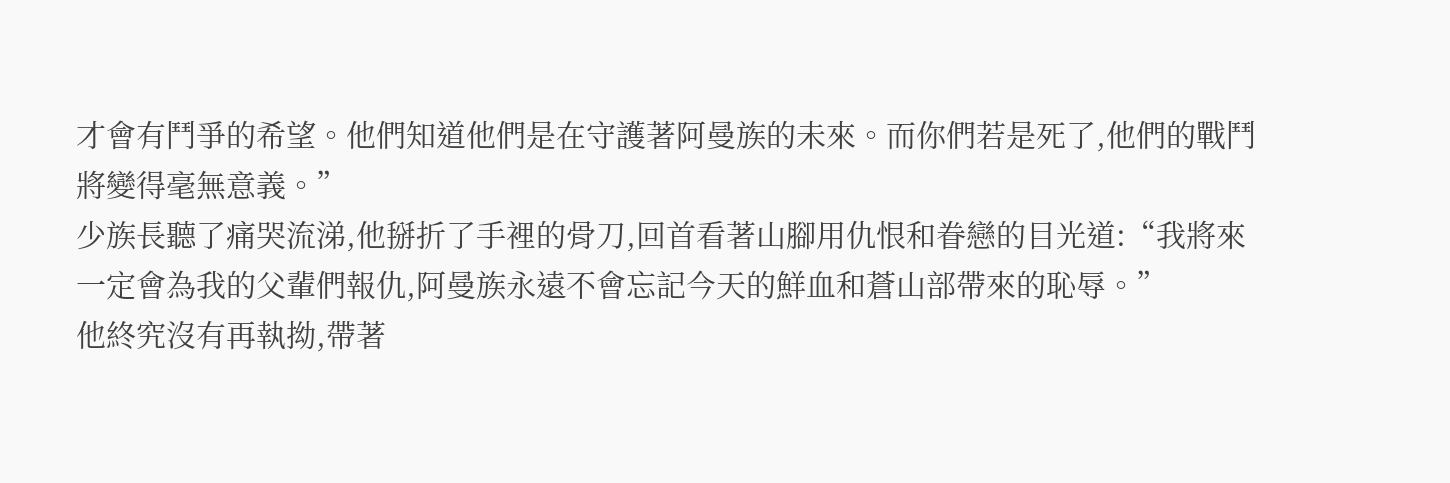才會有鬥爭的希望。他們知道他們是在守護著阿曼族的未來。而你們若是死了,他們的戰鬥將變得毫無意義。”
少族長聽了痛哭流涕,他掰折了手裡的骨刀,回首看著山腳用仇恨和眷戀的目光道:“我將來一定會為我的父輩們報仇,阿曼族永遠不會忘記今天的鮮血和蒼山部帶來的恥辱。”
他終究沒有再執拗,帶著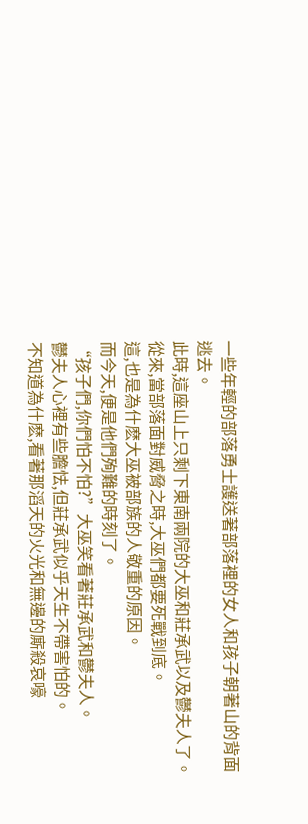一些年輕的部落勇士護送著部落裡的女人和孩子朝著山的背面逃去。
此時,這座山上只剩下東南兩院的大巫和莊承武以及鬱夫人了。
從來,當部落面對威脅之時,大巫們都要死戰到底。
這,也是為什麽大巫被部族的人敬重的原因。
而今天,便是他們殉難的時刻了。
“孩子們,你們怕不怕?”大巫笑看著莊承武和鬱夫人。
鬱夫人心裡有些膽怯,但莊承武似乎天生不帶害怕的。
不知道為什麽,看著那滔天的火光和無邊的廝殺哀嚎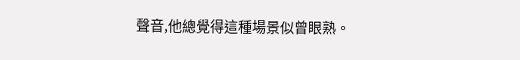聲音,他總覺得這種場景似曾眼熟。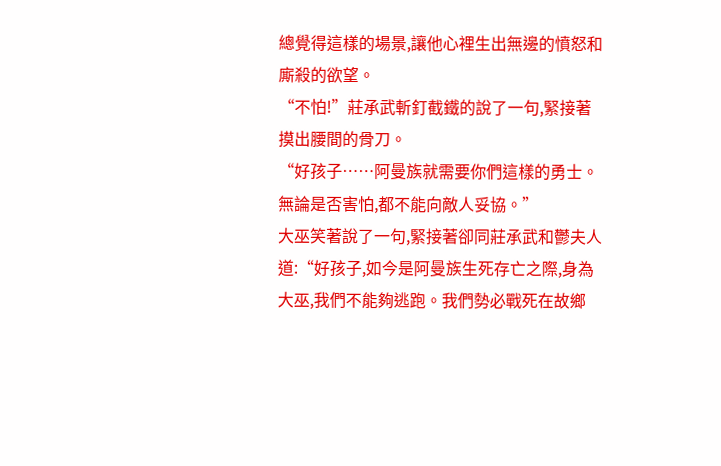總覺得這樣的場景,讓他心裡生出無邊的憤怒和廝殺的欲望。
“不怕!”莊承武斬釘截鐵的說了一句,緊接著摸出腰間的骨刀。
“好孩子……阿曼族就需要你們這樣的勇士。無論是否害怕,都不能向敵人妥協。”
大巫笑著說了一句,緊接著卻同莊承武和鬱夫人道:“好孩子,如今是阿曼族生死存亡之際,身為大巫,我們不能夠逃跑。我們勢必戰死在故鄉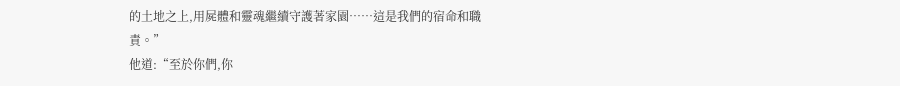的土地之上,用屍體和靈魂繼續守護著家園……這是我們的宿命和職責。”
他道:“至於你們,你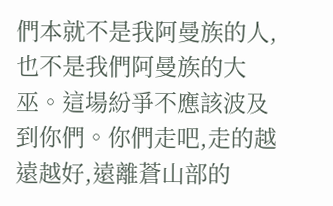們本就不是我阿曼族的人,也不是我們阿曼族的大巫。這場紛爭不應該波及到你們。你們走吧,走的越遠越好,遠離蒼山部的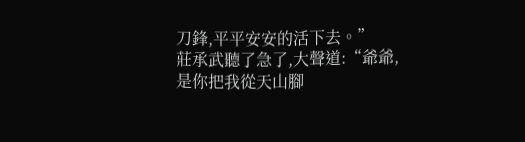刀鋒,平平安安的活下去。”
莊承武聽了急了,大聲道:“爺爺,是你把我從天山腳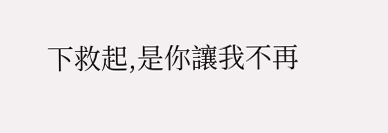下救起,是你讓我不再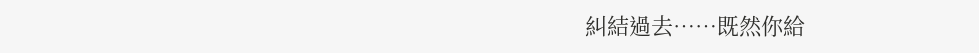糾結過去……既然你給